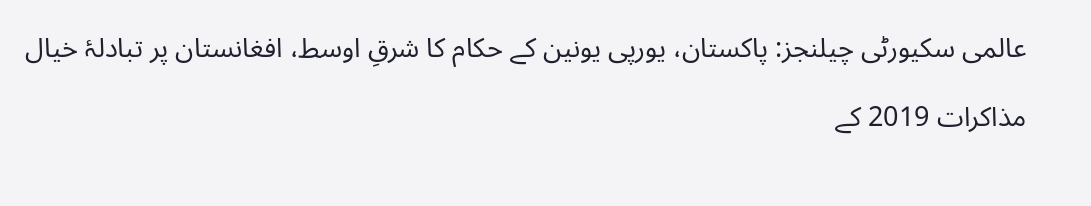عالمی سکیورٹی چیلنجز: پاکستان، یورپی یونین کے حکام کا شرقِ اوسط، افغانستان پر تبادلۂ خیال

مذاکرات 2019 کے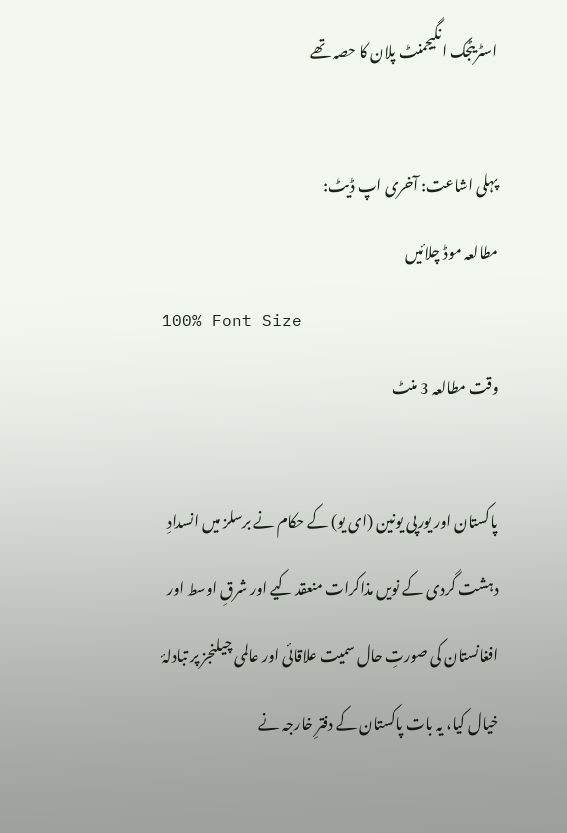اسٹریٹجک انگیجمنٹ پلان کا حصہ تھے

پہلی اشاعت: آخری اپ ڈیٹ:
مطالعہ موڈ چلائیں
100% Font Size
وقت مطالعہ 3 منٹ

پاکستان اور یورپی یونین (ای یو) کے حکام نے برسلز میں انسدادِ دہشت گردی کے نویں مذاکرات منعقد کیے اور شرقِ اوسط اور افغانستان کی صورتِ حال سمیت علاقائی اور عالمی چیلنجز پر تبادلۂ خیال کیا، یہ بات پاکستان کے دفترِ خارجہ نے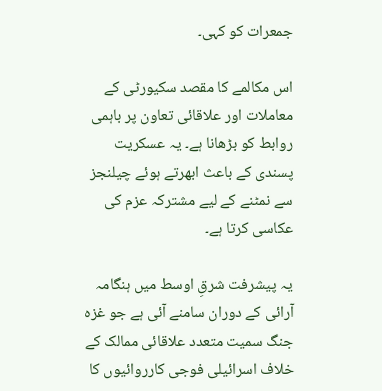جمعرات کو کہی۔

اس مکالمے کا مقصد سکیورٹی کے معاملات اور علاقائی تعاون پر باہمی روابط کو بڑھانا ہے۔ یہ عسکریت پسندی کے باعث ابھرتے ہوئے چیلنجز سے نمٹنے کے لیے مشترکہ عزم کی عکاسی کرتا ہے۔

یہ پیشرفت شرقِ اوسط میں ہنگامہ آرائی کے دوران سامنے آئی ہے جو غزہ جنگ سمیت متعدد علاقائی ممالک کے خلاف اسرائیلی فوجی کارروائیوں کا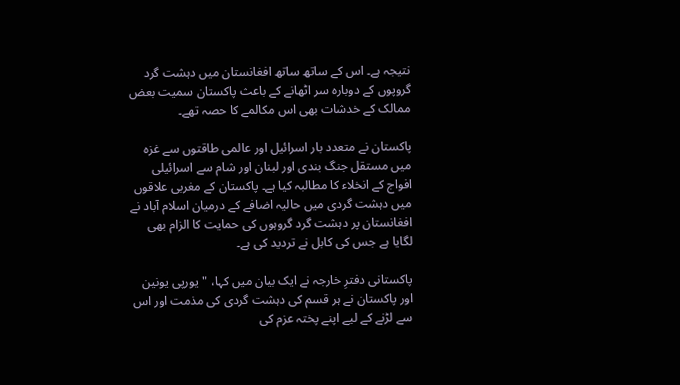نتیجہ ہے۔ اس کے ساتھ ساتھ افغانستان میں دہشت گرد گروپوں کے دوبارہ سر اٹھانے کے باعث پاکستان سمیت بعض ممالک کے خدشات بھی اس مکالمے کا حصہ تھے۔

پاکستان نے متعدد بار اسرائیل اور عالمی طاقتوں سے غزہ میں مستقل جنگ بندی اور لبنان اور شام سے اسرائیلی افواج کے انخلاء کا مطالبہ کیا ہے۔ پاکستان کے مغربی علاقوں میں دہشت گردی میں حالیہ اضافے کے درمیان اسلام آباد نے افغانستان پر دہشت گرد گروہوں کی حمایت کا الزام بھی لگایا ہے جس کی کابل نے تردید کی ہے۔

پاکستانی دفترِ خارجہ نے ایک بیان میں کہا، "یورپی یونین اور پاکستان نے ہر قسم کی دہشت گردی کی مذمت اور اس سے لڑنے کے لیے اپنے پختہ عزم کی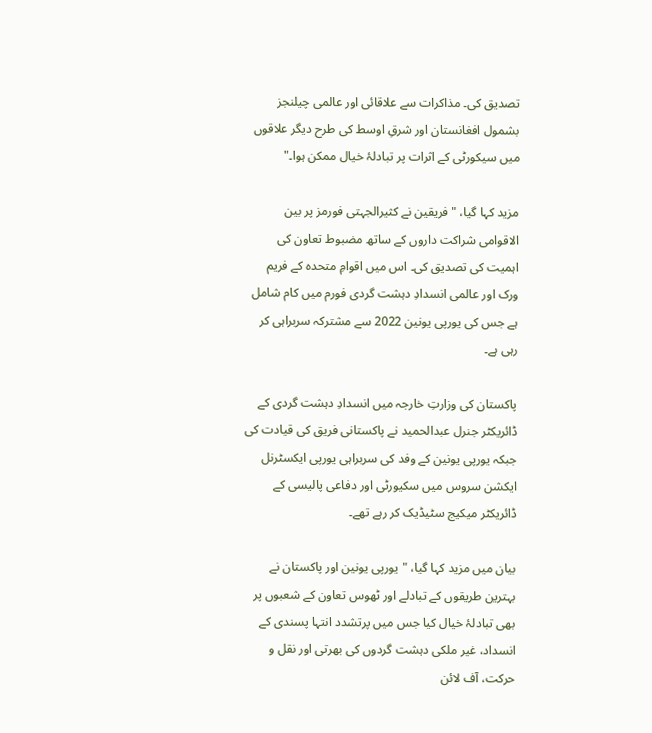تصدیق کی۔ مذاکرات سے علاقائی اور عالمی چیلنجز بشمول افغانستان اور شرقِ اوسط کی طرح دیگر علاقوں میں سیکورٹی کے اثرات پر تبادلۂ خیال ممکن ہوا۔"

مزید کہا گیا، "فریقین نے کثیرالجہتی فورمز پر بین الاقوامی شراکت داروں کے ساتھ مضبوط تعاون کی اہمیت کی تصدیق کی۔ اس میں اقوامِ متحدہ کے فریم ورک اور عالمی انسدادِ دہشت گردی فورم میں کام شامل ہے جس کی یورپی یونین 2022 سے مشترکہ سربراہی کر رہی ہے۔

پاکستان کی وزارتِ خارجہ میں انسدادِ دہشت گردی کے ڈائریکٹر جنرل عبدالحمید نے پاکستانی فریق کی قیادت کی جبکہ یورپی یونین کے وفد کی سربراہی یورپی ایکسٹرنل ایکشن سروس میں سکیورٹی اور دفاعی پالیسی کے ڈائریکٹر میکیج سٹیڈیک کر رہے تھے۔

بیان میں مزید کہا گیا، "یورپی یونین اور پاکستان نے بہترین طریقوں کے تبادلے اور ٹھوس تعاون کے شعبوں پر بھی تبادلۂ خیال کیا جس میں پرتشدد انتہا پسندی کے انسداد، غیر ملکی دہشت گردوں کی بھرتی اور نقل و حرکت، آف لائن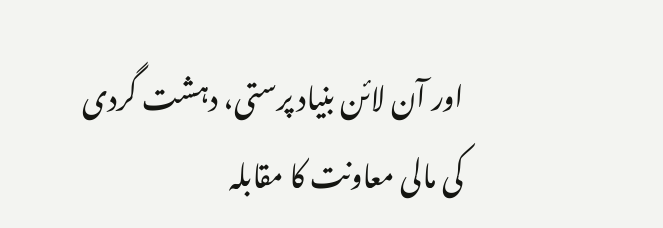اور آن لائن بنیاد پرستی، دہشت گردی کی مالی معاونت کا مقابلہ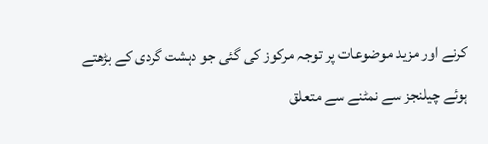کرنے اور مزید موضوعات پر توجہ مرکوز کی گئی جو دہشت گردی کے بڑھتے ہوئے چیلنجز سے نمٹنے سے متعلق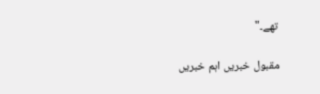تھے۔"

مقبول خبریں اہم خبریں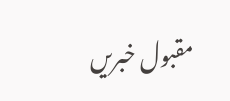مقبول خبریں